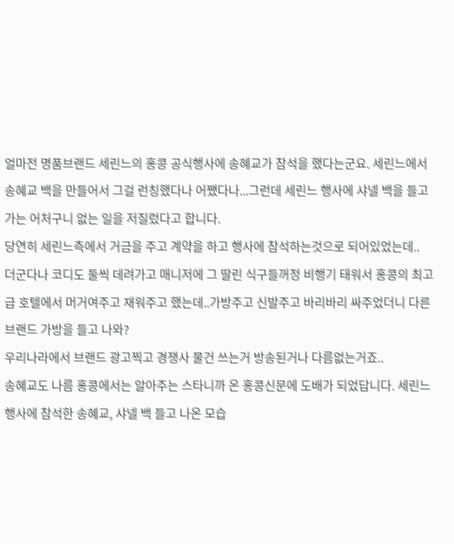얼마전 명품브랜드 세린느의 홍콩 공식행사에 송혜교가 참석을 했다는군요. 세린느에서 송혜교 백을 만들어서 그걸 런칭했다나 어쨌다나...그런데 세린느 행사에 샤넬 백을 들고가는 어처구니 없는 일을 저질렀다고 합니다.
당연히 세린느측에서 거금을 주고 계약을 하고 행사에 참석하는것으로 되어있었는데..
더군다나 코디도 둘씩 데려가고 매니저에 그 딸린 식구들꺼정 비행기 태워서 홍콩의 최고급 호텔에서 머거여주고 재워주고 했는데..가방주고 신발주고 바리바리 싸주었더니 다른 브랜드 가방을 들고 나와?
우리나라에서 브랜드 광고찍고 경쟁사 물건 쓰는거 방송된거나 다름없는거죠..
송혜교도 나름 홍콩에서는 알아주는 스타니까 온 홍콩신문에 도배가 되었답니다. 세린느 행사에 참석한 송혜교, 샤넬 백 들고 나온 모습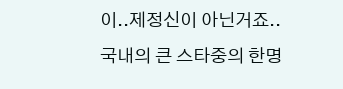이..제정신이 아닌거죠..
국내의 큰 스타중의 한명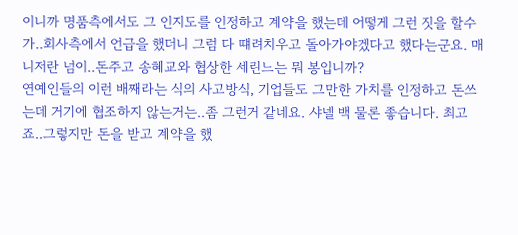이니까 명품측에서도 그 인지도를 인정하고 계약을 했는데 어떻게 그런 짓을 할수가..회사측에서 언급을 했더니 그럼 다 떄려치우고 돌아가야겠다고 했다는군요. 매니저란 넘이..돈주고 송혜교와 협상한 세린느는 뭐 봉입니까?
연예인들의 이런 배째라는 식의 사고방식, 기업들도 그만한 가치를 인정하고 돈쓰는데 거기에 협조하지 않는거는..좀 그런거 같네요. 샤넬 백 물론 좋습니다. 최고죠..그렇지만 돈을 받고 계약을 했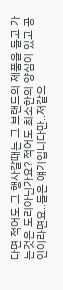다면 적어도 그 행사갈때는 그 브랜드의 제품을 들고 가는것은 도리아닌가요? 적어도 최소한의 양심이 있고 공인이라면요..들은 얘기입니다만..저같으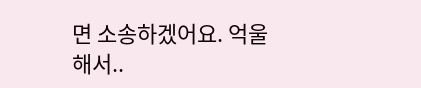면 소송하겠어요. 억울해서..